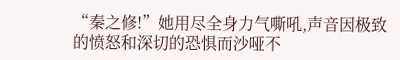“秦之修!”她用尽全身力气嘶吼,声音因极致的愤怒和深切的恐惧而沙哑不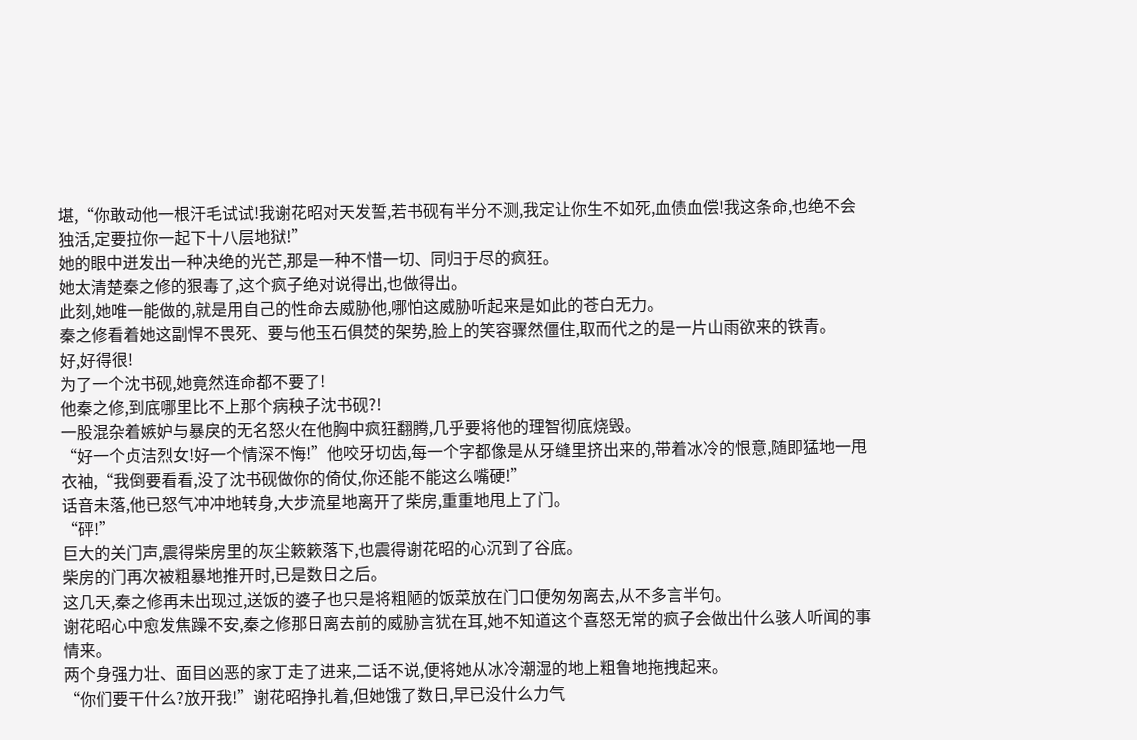堪,“你敢动他一根汗毛试试!我谢花昭对天发誓,若书砚有半分不测,我定让你生不如死,血债血偿!我这条命,也绝不会独活,定要拉你一起下十八层地狱!”
她的眼中迸发出一种决绝的光芒,那是一种不惜一切、同归于尽的疯狂。
她太清楚秦之修的狠毒了,这个疯子绝对说得出,也做得出。
此刻,她唯一能做的,就是用自己的性命去威胁他,哪怕这威胁听起来是如此的苍白无力。
秦之修看着她这副悍不畏死、要与他玉石俱焚的架势,脸上的笑容骤然僵住,取而代之的是一片山雨欲来的铁青。
好,好得很!
为了一个沈书砚,她竟然连命都不要了!
他秦之修,到底哪里比不上那个病秧子沈书砚?!
一股混杂着嫉妒与暴戾的无名怒火在他胸中疯狂翻腾,几乎要将他的理智彻底烧毁。
“好一个贞洁烈女!好一个情深不悔!”他咬牙切齿,每一个字都像是从牙缝里挤出来的,带着冰冷的恨意,随即猛地一甩衣袖,“我倒要看看,没了沈书砚做你的倚仗,你还能不能这么嘴硬!”
话音未落,他已怒气冲冲地转身,大步流星地离开了柴房,重重地甩上了门。
“砰!”
巨大的关门声,震得柴房里的灰尘簌簌落下,也震得谢花昭的心沉到了谷底。
柴房的门再次被粗暴地推开时,已是数日之后。
这几天,秦之修再未出现过,送饭的婆子也只是将粗陋的饭菜放在门口便匆匆离去,从不多言半句。
谢花昭心中愈发焦躁不安,秦之修那日离去前的威胁言犹在耳,她不知道这个喜怒无常的疯子会做出什么骇人听闻的事情来。
两个身强力壮、面目凶恶的家丁走了进来,二话不说,便将她从冰冷潮湿的地上粗鲁地拖拽起来。
“你们要干什么?放开我!”谢花昭挣扎着,但她饿了数日,早已没什么力气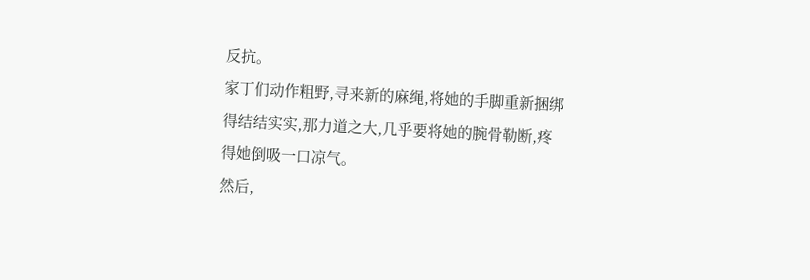反抗。
家丁们动作粗野,寻来新的麻绳,将她的手脚重新捆绑得结结实实,那力道之大,几乎要将她的腕骨勒断,疼得她倒吸一口凉气。
然后,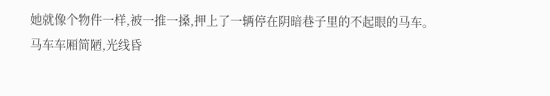她就像个物件一样,被一推一搡,押上了一辆停在阴暗巷子里的不起眼的马车。
马车车厢简陋,光线昏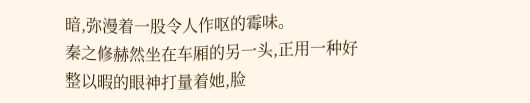暗,弥漫着一股令人作呕的霉味。
秦之修赫然坐在车厢的另一头,正用一种好整以暇的眼神打量着她,脸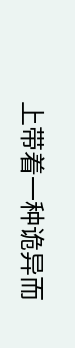上带着一种诡异而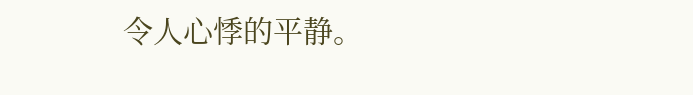令人心悸的平静。